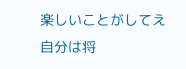楽しいことがしてえ
自分は将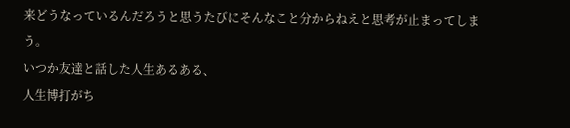来どうなっているんだろうと思うたびにそんなこと分からねえと思考が止まってしまう。
いつか友達と話した人生あるある、
人生博打がち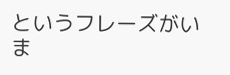というフレーズがいま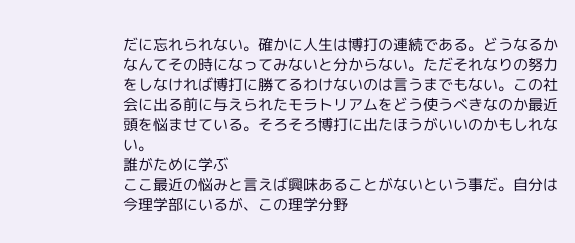だに忘れられない。確かに人生は博打の連続である。どうなるかなんてその時になってみないと分からない。ただそれなりの努力をしなければ博打に勝てるわけないのは言うまでもない。この社会に出る前に与えられたモラトリアムをどう使うべきなのか最近頭を悩ませている。そろそろ博打に出たほうがいいのかもしれない。
誰がために学ぶ
ここ最近の悩みと言えば興味あることがないという事だ。自分は今理学部にいるが、この理学分野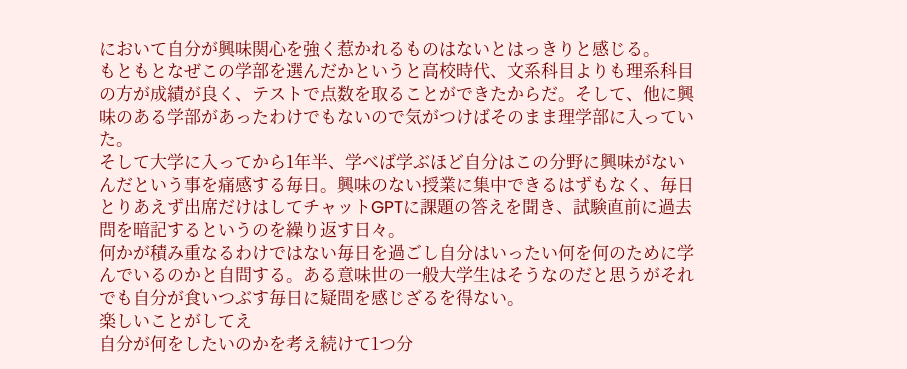において自分が興味関心を強く惹かれるものはないとはっきりと感じる。
もともとなぜこの学部を選んだかというと高校時代、文系科目よりも理系科目の方が成績が良く、テストで点数を取ることができたからだ。そして、他に興味のある学部があったわけでもないので気がつけばそのまま理学部に入っていた。
そして大学に入ってから1年半、学べば学ぶほど自分はこの分野に興味がないんだという事を痛感する毎日。興味のない授業に集中できるはずもなく、毎日とりあえず出席だけはしてチャットGPTに課題の答えを聞き、試験直前に過去問を暗記するというのを繰り返す日々。
何かが積み重なるわけではない毎日を過ごし自分はいったい何を何のために学んでいるのかと自問する。ある意味世の一般大学生はそうなのだと思うがそれでも自分が食いつぶす毎日に疑問を感じざるを得ない。
楽しいことがしてえ
自分が何をしたいのかを考え続けて1つ分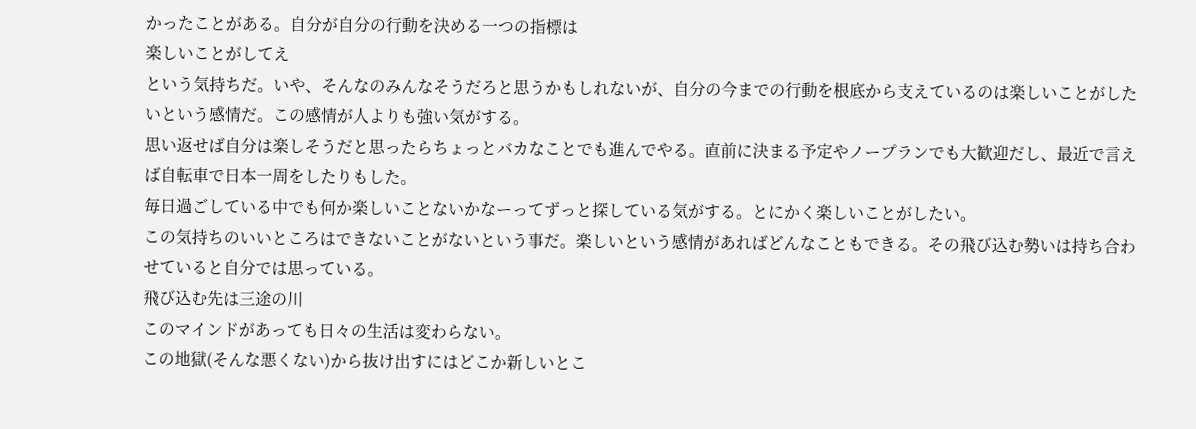かったことがある。自分が自分の行動を決める一つの指標は
楽しいことがしてえ
という気持ちだ。いや、そんなのみんなそうだろと思うかもしれないが、自分の今までの行動を根底から支えているのは楽しいことがしたいという感情だ。この感情が人よりも強い気がする。
思い返せば自分は楽しそうだと思ったらちょっとバカなことでも進んでやる。直前に決まる予定やノープランでも大歓迎だし、最近で言えば自転車で日本一周をしたりもした。
毎日過ごしている中でも何か楽しいことないかなーってずっと探している気がする。とにかく楽しいことがしたい。
この気持ちのいいところはできないことがないという事だ。楽しいという感情があればどんなこともできる。その飛び込む勢いは持ち合わせていると自分では思っている。
飛び込む先は三途の川
このマインドがあっても日々の生活は変わらない。
この地獄(そんな悪くない)から抜け出すにはどこか新しいとこ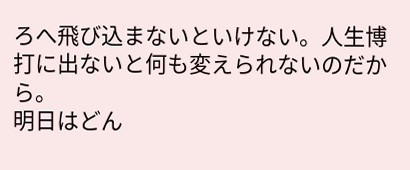ろへ飛び込まないといけない。人生博打に出ないと何も変えられないのだから。
明日はどん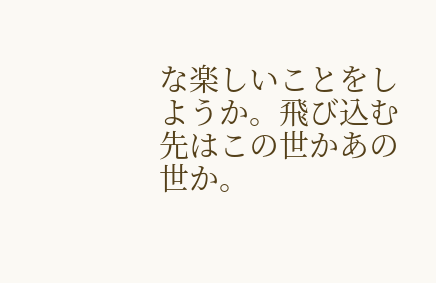な楽しいことをしようか。飛び込む先はこの世かあの世か。